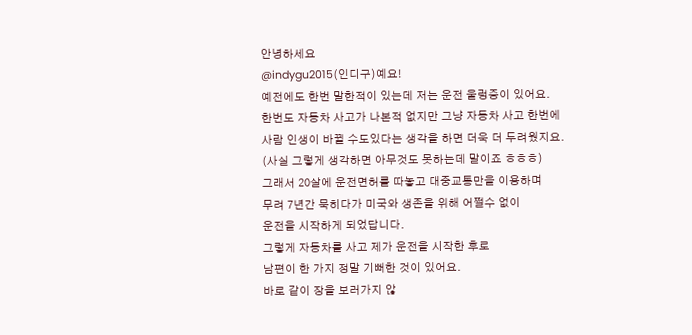안녕하세요
@indygu2015(인디구)예요!
예전에도 한번 말한적이 있는데 저는 운전 울렁증이 있어요.
한번도 자동차 사고가 나본적 없지만 그냥 자동차 사고 한번에
사람 인생이 바뀔 수도있다는 생각을 하면 더욱 더 두려웠지요.
(사실 그렇게 생각하면 아무것도 못하는데 말이죠 ㅎㅎㅎ)
그래서 20살에 운전면허를 따놓고 대중교통만을 이용하며
무려 7년간 묵히다가 미국와 생존을 위해 어쩔수 없이
운전을 시작하게 되었답니다.
그렇게 자동차를 사고 제가 운전을 시작한 후로
남편이 한 가지 정말 기뻐한 것이 있어요.
바로 같이 장을 보러가지 않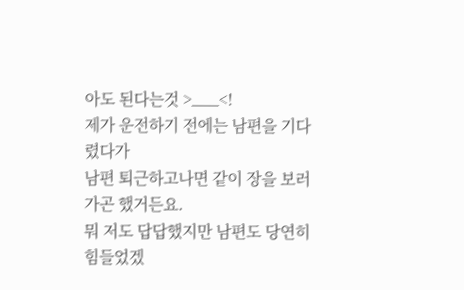아도 된다는것 >___<!
제가 운전하기 전에는 남편을 기다렸다가
남편 퇴근하고나면 같이 장을 보러 가곤 했거든요.
뭐 저도 답답했지만 남편도 당연히 힘들었겠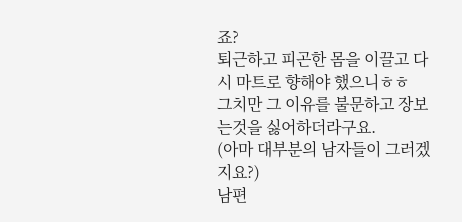죠?
퇴근하고 피곤한 몸을 이끌고 다시 마트로 향해야 했으니ㅎㅎ
그치만 그 이유를 불문하고 장보는것을 싫어하더라구요.
(아마 대부분의 남자들이 그러겠지요?)
남편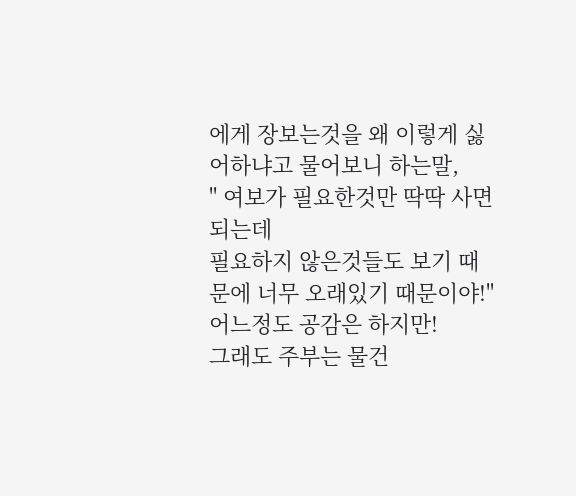에게 장보는것을 왜 이렇게 싫어하냐고 물어보니 하는말,
" 여보가 필요한것만 딱딱 사면 되는데
필요하지 않은것들도 보기 때문에 너무 오래있기 때문이야!"
어느정도 공감은 하지만!
그래도 주부는 물건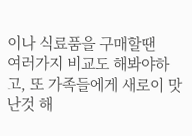이나 식료품을 구매할땐
여러가지 비교도 해봐야하고, 또 가족들에게 새로이 맛난것 해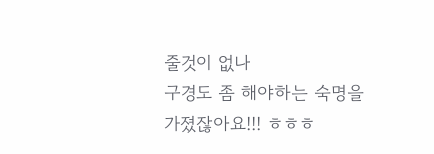줄것이 없나
구경도 좀 해야하는 숙명을 가졌잖아요!!! ㅎㅎㅎ